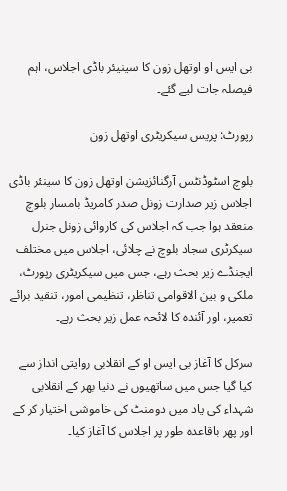بی ایس او اوتھل زون کا سینیئر باڈی اجلاس، اہم فیصلہ جات لیے گئے۔

رپورٹ: پریس سیکریٹری اوتھل زون

بلوچ اسٹوڈنٹس آرگنائزیشن اوتھل زون کا سینئر باڈی اجلاس زیر صدارت زونل صدر کامریڈ بامسار بلوچ منعقد ہوا جب کہ اجلاس کی کاروائی زونل جنرل سیکرٹری سجاد بلوچ نے چلائی، اجلاس میں مختلف ایجنڈے زیر بحث رہے، جس میں سیکریٹری رپورٹ، ملکی و بین الاقوامی تناظر، تنظیمی امور، تنقید برائے تعمیر، اور آئندہ کا لائحہ عمل زیر بحث رہے۔

سرکل کا آغاز بی ایس او کے انقلابی روایتی انداز سے کیا گیا جس میں ساتھیوں نے دنیا بھر کے انقلابی شہداء کی یاد میں دومنٹ کی خاموشی اختیار کر کے اور پھر باقاعدہ طور پر اجلاس کا آغاز کیا۔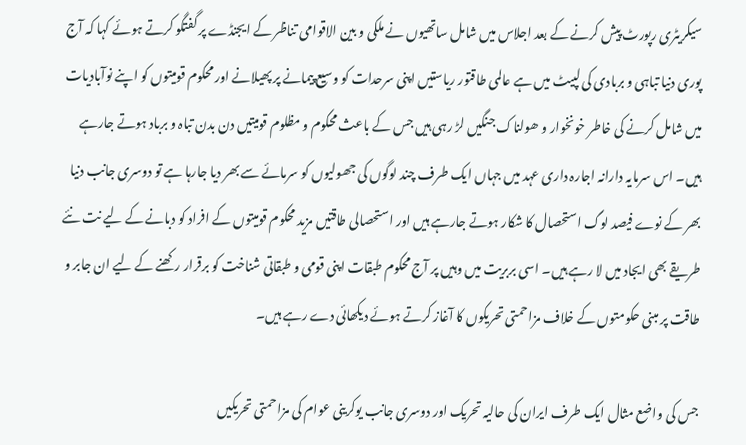سیکریٹری رپورٹ پیش کرنے کے بعد اجلاس میں شامل ساتھیوں نے ملکی و بین الاقوامی تناظر کے ایجنڈے پر گفتگو کرتے ہوئے کہا کہ آج پوری دنیا تباہی و بربادی کی لپیٹ میں ہے عالمی طاقتور ریاستیں اپنی سرحدات کو وسیع پیمانے پر پھیلانے اور محکوم قومیتوں کو اپنے نوآبادیات میں شامل کرنے کی خاطر خونخوار و ھولناک جنگیں لڑ رہی ہیں جس کے باعث محکوم و مظلوم قومیتیں دن بدن تباہ و برباد ہوتے جارہے ہیں۔ اس سرمایہ دارانہ اجارہ داری عہد میں جہاں ایک طرف چند لوگوں کی جھولیوں کو سرمائے سے بھر دیا جارہا ہے تو دوسری جانب دنیا بھر کے نوے فیصد لوگ استحصال کا شکار ہوتے جارہے ہیں اور استحصالی طاقتیں مزید محکوم قومیتوں کے افراد کو دبانے کے لیے نت نئے طریقے بھی ایجاد میں لا رہے ہیں۔ اسی بربریت میں وہیں پر آج محکوم طبقات اپنی قومی و طبقاتی شناخت کو برقرار رکھنے کے لیے ان جابر و طاقت پر مبنی حکومتوں کے خلاف مزاحمتی تحریکوں کا آغاز کرتے ہوئے دیکھائی دے رہے ہیں۔

جس کی واضع مثال ایک طرف ایران کی حالیہ تحریک اور دوسری جانب یوکرینی عوام کی مزاحمتی تحریکیں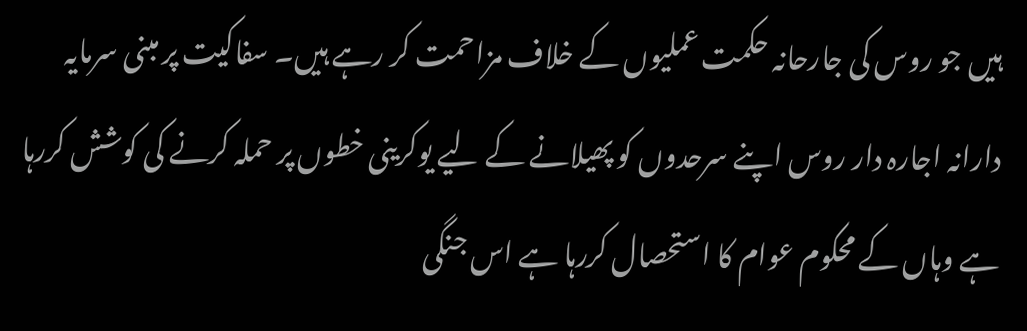ہیں جو روس کی جارحانہ حکمت عملیوں کے خلاف مزاحمت کر رہے ہیں۔ سفاکیت پر مبنی سرمایہ دارانہ اجارہ دار روس اپنے سرحدوں کو پھیلانے کے لیے یوکرینی خطوں پر حملہ کرنے کی کوشش کررہا ہے وہاں کے محکوم عوام کا استحصال کررہا ہے اس جنگی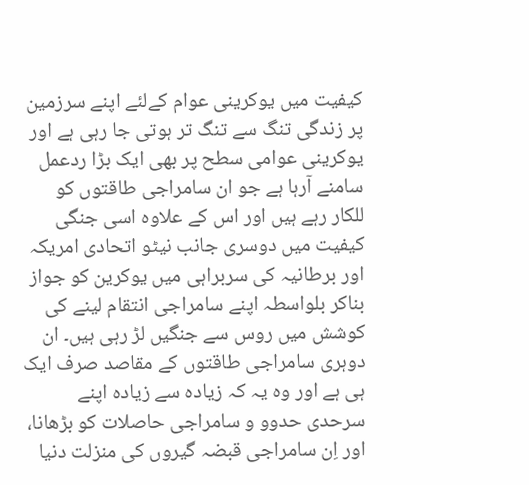کیفیت میں یوکرینی عوام کےلئے اپنے سرزمین پر زندگی تنگ سے تنگ تر ہوتی جا رہی ہے اور یوکرینی عوامی سطح پر بھی ایک بڑا ردعمل سامنے آرہا ہے جو ان سامراجی طاقتوں کو للکار رہے ہیں اور اس کے علاوہ اسی جنگی کیفیت میں دوسری جانب نیٹو اتحادی امریکہ اور برطانیہ کی سربراہی میں یوکرین کو جواز بناکر بلواسطہ اپنے سامراجی انتقام لینے کی کوشش میں روس سے جنگیں لڑ رہی ہیں۔ ان دوہری سامراجی طاقتوں کے مقاصد صرف ایک ہی ہے اور وہ یہ کہ زیادہ سے زیادہ اپنے سرحدی حدوو و سامراجی حاصلات کو بڑھانا، اور اِن سامراجی قبضہ گیروں کی منزلت دنیا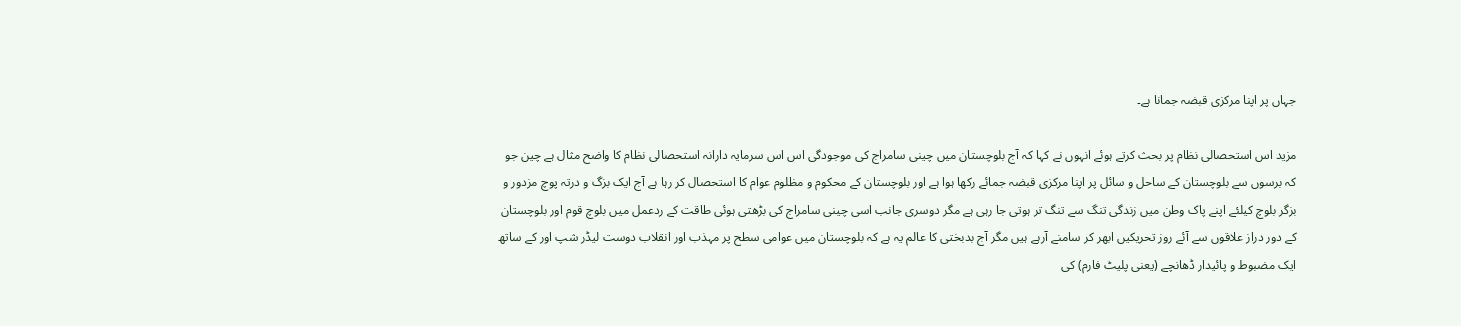جہاں پر اپنا مرکزی قبضہ جمانا ہے۔

مزید اس استحصالی نظام پر بحث کرتے ہوئے انہوں نے کہا کہ آج بلوچستان میں چینی سامراج کی موجودگی اس اس سرمایہ دارانہ استحصالی نظام کا واضح مثال ہے چین جو کہ برسوں سے بلوچستان کے ساحل و سائل پر اپنا مرکزی قبضہ جمائے رکھا ہوا ہے اور بلوچستان کے محکوم و مظلوم عوام کا استحصال کر رہا ہے آج ایک بزگ و درتہ پوچ مزدور و بزگر بلوچ کیلئے اپنے پاک وطن میں زندگی تنگ سے تنگ تر ہوتی جا رہی ہے مگر دوسری جانب اسی چینی سامراج کی بڑھتی ہوئی طاقت کے ردعمل میں بلوچ قوم اور بلوچستان کے دور دراز علاقوں سے آئے روز تحریکیں ابھر کر سامنے آرہے ہیں مگر آج بدبختی کا عالم یہ ہے کہ بلوچستان میں عوامی سطح پر مہذب اور انقلاب دوست لیڈر شپ اور کے ساتھ ایک مضبوط و پائیدار ڈھانچے (یعنی پلیٹ فارم) کی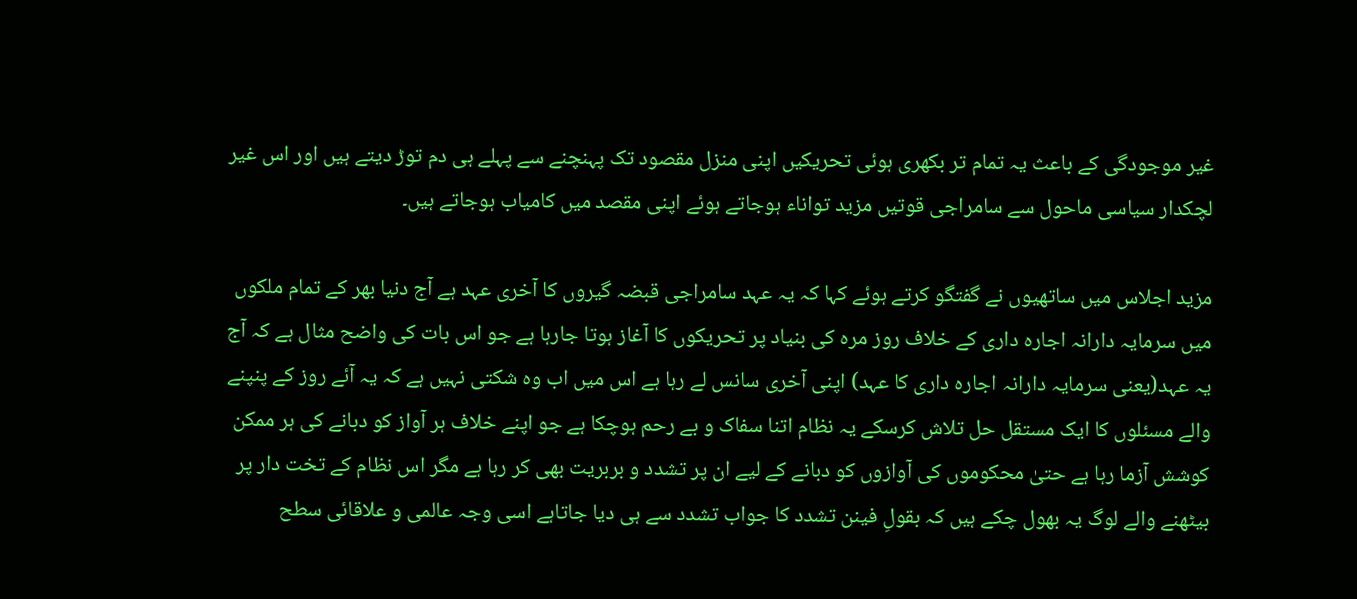غیر موجودگی کے باعث یہ تمام تر بکھری ہوئی تحریکیں اپنی منزل مقصود تک پہنچنے سے پہلے ہی دم توڑ دیتے ہیں اور اس غیر لچکدار سیاسی ماحول سے سامراجی قوتیں مزید تواناء ہوجاتے ہوئے اپنی مقصد میں کامیاب ہوجاتے ہیں۔

مزید اجلاس میں ساتھیوں نے گفتگو کرتے ہوئے کہا کہ یہ عہد سامراجی قبضہ گیروں کا آخری عہد ہے آج دنیا بھر کے تمام ملکوں میں سرمایہ دارانہ اجارہ داری کے خلاف روز مرہ کی بنیاد پر تحریکوں کا آغاز ہوتا جارہا ہے جو اس بات کی واضح مثال ہے کہ آج یہ عہد(یعنی سرمایہ دارانہ اجارہ داری کا عہد) اپنی آخری سانس لے رہا ہے اس میں اب وہ شکتی نہیں ہے کہ یہ آئے روز کے پنپنے والے مسئلوں کا ایک مستقل حل تلاش کرسکے یہ نظام اتنا سفاک و بے رحم ہوچکا ہے جو اپنے خلاف ہر آواز کو دبانے کی ہر ممکن کوشش آزما رہا ہے حتیٰ محکوموں کی آوازوں کو دبانے کے لیے ان پر تشدد و بربریت بھی کر رہا ہے مگر اس نظام کے تخت دار پر بیٹھنے والے لوگ یہ بھول چکے ہیں کہ بقولِ فینن تشدد کا جواب تشدد سے ہی دیا جاتاہے اسی وجہ عالمی و علاقائی سطح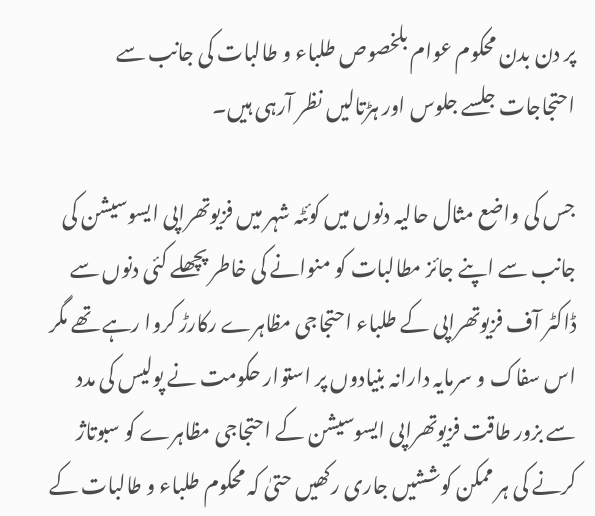پر دن بدن محکوم عوام بلخصوص طلباء و طالبات کی جانب سے احتجاجات جلسے جلوس اور ہڑتالیں نظر آرہی ہیں۔

جس کی واضع مثال حالیہ دنوں میں کوئٹہ شہر میں فزیوتھراپی ایسوسیشن کی جانب سے اپنے جائز مطالبات کو منوانے کی خاطر پچھلے کئی دنوں سے ڈاکٹر آف فزیوتھراپی کے طلباء احتجاجی مظاہرے رکارڑ کروا رہے تھے مگر اس سفاک و سرمایہ دارانہ بنیادوں پر استوار حکومت نے پولیس کی مدد سے بزور طاقت فزیوتھراپی ایسوسیشن کے احتجاجی مظاہرے کو سبوتاژ کرنے کی ہر ممکن کوششیں جاری رکھیں حتیٰ کہ محکوم طلباء و طالبات کے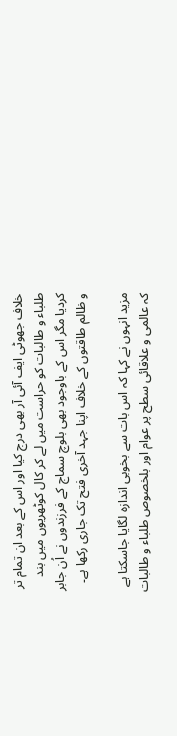خلاف جھوٹی ایف آئی آر بھی درج کیا اور اس کے بعد ان تمام تر طلباء و طالبات کو حراست میں لے کر کال کوٹھریوں میں بند کردیا مگر اس کے باوجود بھی بلوچ سماج کے فرزندوں نے اُن جابر و ظالم طاقتوں کے خلاف اپنا جہد آخری فتح تک جاری رکھا ہے۔

مزید انہوں نے کہا کہ اس بات سے بخوبی اندازہ لگایا جاسکتا ہے کہ عالمی و علاقائی سطح پر عوام اور بلخصوص طلباء و طالبات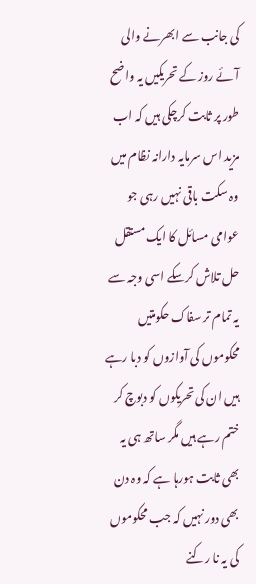کی جانب سے ابھرنے والی آئے روز کے تحریکیں یہ واضح طور پر ثابت کرچکی ہیں کہ اب مزید اس سرمایہ دارانہ نظام میں وہ سکت باقی نہیں رہی جو عوامی مسائل کا ایک مستقل حل تلاش کرسکے اسی وجہ سے یہ تمام تر سفاک حکومتیں محکوموں کی آوازوں کو دبا رہے ہیں ان کی تحریکوں کو دبوچ کر ختم رہے ہیں مگر ساتھ ہی یہ بھی ثابت ہورہا ہے کہ وہ دن بھی دور نہیں کہ جب محکوموں کی یہ نا رکنے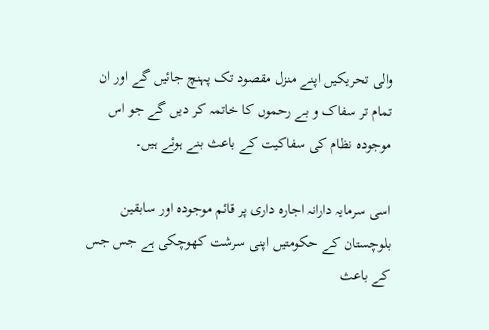والی تحریکیں اپنے منزل مقصود تک پہنچ جائیں گے اور ان تمام تر سفاک و بے رحموں کا خاتمہ کر دیں گے جو اس موجودہ نظام کی سفاکیت کے باعث بنے ہوئے ہیں۔

اسی سرمایہ دارانہ اجارہ داری پر قائم موجودہ اور سابقین بلوچستان کے حکومتیں اپنی سرشت کھوچکی ہے جس جس کے باعث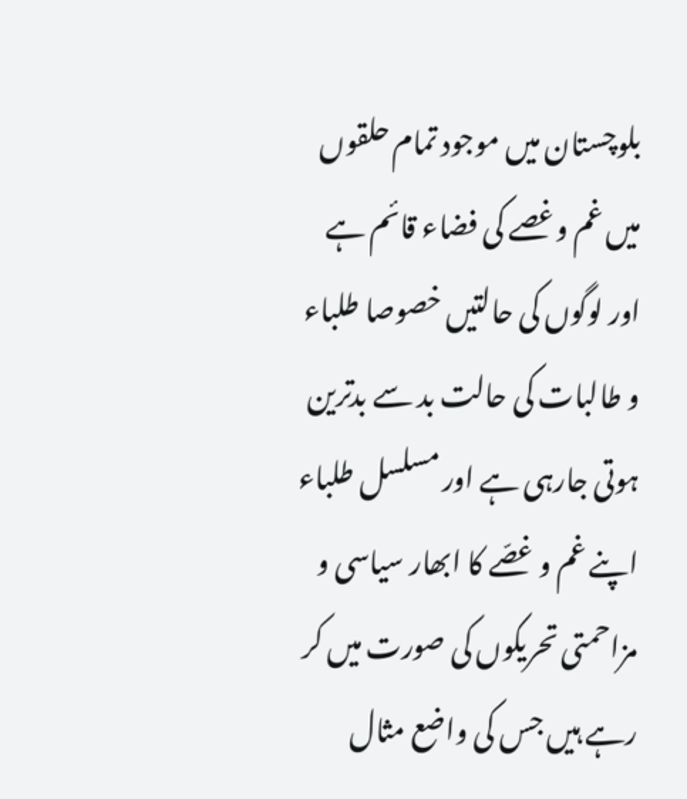بلوچستان میں موجود تمام حلقوں میں غم وغصے کی فضاء قائم ہے اور لوگوں کی حالتیں خصوصا طلباء و طالبات کی حالت بد سے بدترین ہوتی جارہی ہے اور مسلسل طلباء اپنے غم و غصّے کا ابھار سیاسی و مزاحمتی تحریکوں کی صورت میں کر رہے ہیں جس کی واضع مثال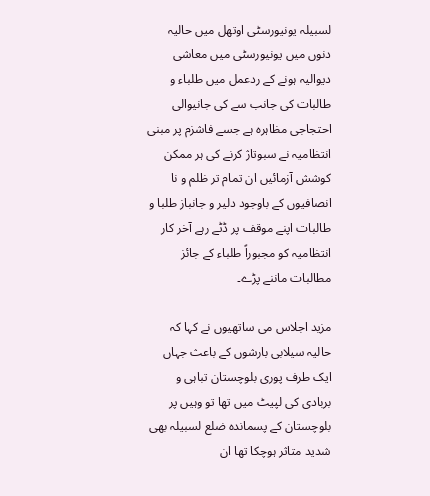لسبیلہ یونیورسٹی اوتھل میں حالیہ دنوں میں یونیورسٹی میں معاشی دیوالیہ ہونے کے ردعمل میں طلباء و طالبات کی جانب سے کی جانیوالی احتجاجی مظاہرہ ہے جسے فاشزم پر مبنی انتظامیہ نے سبوتاژ کرنے کی ہر ممکن کوشش آزمائیں ان تمام تر ظلم و نا انصافیوں کے باوجود دلیر و جانباز طلبا و طالبات اپنے موقف پر ڈٹے رہے آخر کار انتظامیہ کو مجبوراً طلباء کے جائز مطالبات ماننے پڑے۔

مزید اجلاس می ساتھیوں نے کہا کہ حالیہ سیلابی بارشوں کے باعث جہاں ایک طرف پوری بلوچستان تباہی و بربادی کی لپیٹ میں تھا تو وہیں پر بلوچستان کے پسماندہ ضلع لسبیلہ بھی شدید متاثر ہوچکا تھا ان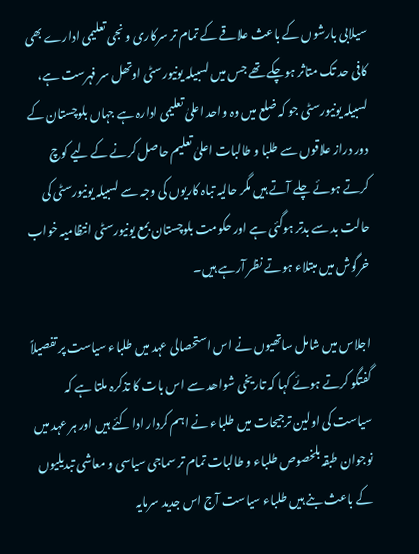سیلابی بارشوں کے باعث علاقے کے تمام تر سرکاری و نجی تعلیمی ادارے بھی کافی حد تک متاثر ہوچکے تھے جس میں لسبیلہ یونیورسٹی اوتھل سر فہرست ہے، لسبیلہ یونیورسٹی جو کہ ضلع میں وہ واحد اعلیٰ تعلیمی ادارہ ہے جہاں بلوچستان کے دور دراز علاقوں سے طلبا و طالبات اعلیٰ تعلیم حاصل کرنے کے لیے کوچ کرتے ہوئے چلے آتے ہیں مگر حالیہ تباہ کاریوں کی وجہ سے لسبیلہ یونیورسٹی کی حالت بد سے بدتر ہوگئی ہے اور حکومت بلوچستان بمع یونیورسٹی انتظامیہ خواب خرگوش میں مبتلاء ہوتے نظر آرہے ہیں۔

اجلاس میں شامل ساتھیوں نے اس استحصالی عہد میں طلباء سیاست پر تفصیلاً گفتگو کرتے ہوئے کہا کہ تاریخی شواھد سے اس بات کا تذکرہ ملتا ہے کہ سیاست کی اولین ترجیحات میں طلباء نے اہم کردار ادا کئے ہیں اور ہر عہد میں نوجوان طبقہ بلخصوص طلباء و طالبات تمام تر سماجی سیاسی و معاشی تبدیلیوں کے باعث بنے ہیں طلباء سیاست آج اس جدید سرمایہ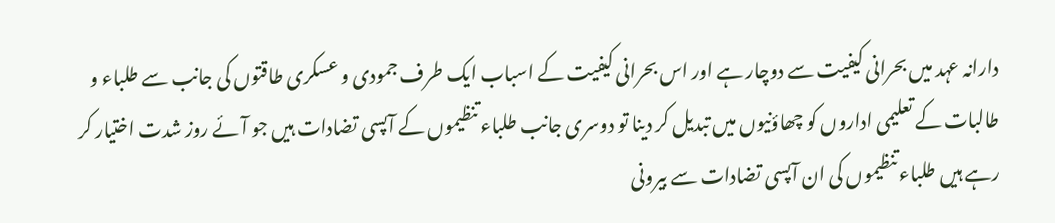دارانہ عہد میں بحرانی کیفیت سے دوچار ہے اور اس بحرانی کیفیت کے اسباب ایک طرف جمودی و عسکری طاقتوں کی جانب سے طلباء و طالبات کے تعلیمی اداروں کو چھاؤنیوں میں تبدیل کر دینا تو دوسری جانب طلباء تنظیموں کے آپسی تضادات ہیں جو آئے روز شدت اختیار کر رہے ہیں طلباء تنظیموں کی ان آپسی تضادات سے بیرونی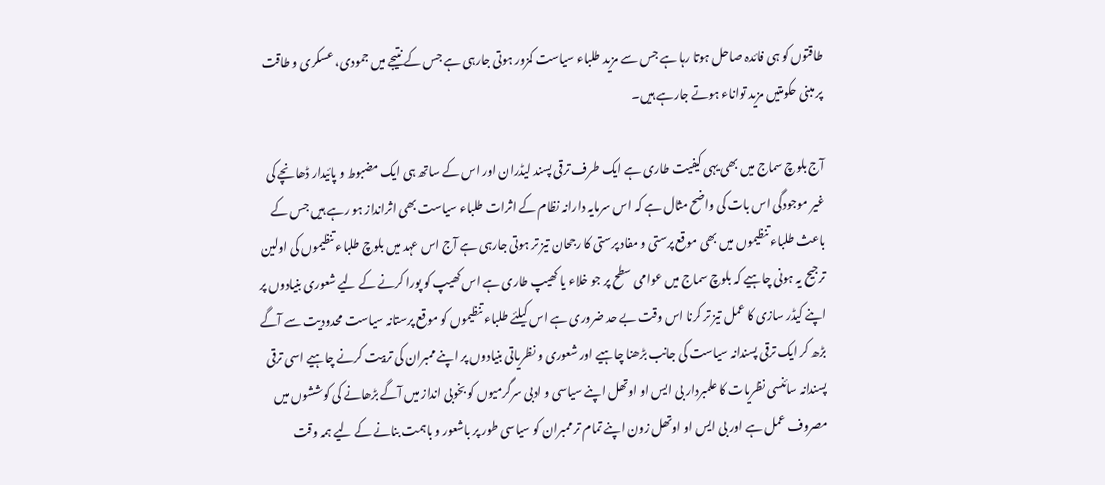طاقتوں کو ہی فائدہ صاحل ہوتا رہا ہے جس سے مزید طلباء سیاست کمزور ہوتی جارہی ہے جس کے نتیجے میں جمودی، عسکری و طاقت پر مبنی حکومتیں مزید تواناء ہوتے جارہے ہیں۔

آج بلوچ سماج میں بھی یہی کیفیت طاری ہے ایک طرف ترقی پسند لیڈران اور اس کے ساتھ ہی ایک مضبوط و پائیدار ڈھانچے کی غیر موجودگی اس بات کی واضح مثال ہے کہ اس سرمایہ دارانہ نظام کے اثرات طلباء سیاست بھی اثرانداز ہو رہے ہیں جس کے باعث طلباء تنظیموں میں بھی موقع پرستی و مفاد پرستی کا رجحان تیز تر ہوتی جارہی ہے آج اس عہد میں بلوچ طلباء تنظیموں کی اولین ترجیح یہ ہونی چاہیے کہ بلوچ سماج میں عوامی سطح پر جو خلاء یا کھیپ طاری ہے اس کھیپ کو پورا کرنے کے لیے شعوری بنیادوں پر اپنے کیڈر سازی کا عمل تیز تر کرنا اس وقت بے حد ضروری ہے اس کیلئے طلباء تنظیموں کو موقع پرستانہ سیاست محدودیت سے آگے بڑھ کر ایک ترقی پسندانہ سیاست کی جانب بڑھنا چاہیے اور شعوری و نظریاتی بنیادوں پر اپنے ممبران کی تربیت کرنے چاہیے اسی ترقی پسندانہ سائنسی نظریات کا علمبردار بی ایس او اوتھل اپنے سیاسی و ادبی سرگرمیوں کو بخوبی انداز میں آگے بڑھانے کی کوششوں میں مصروف عمل ہے اور بی ایس او اوتھل زون اپنے تمام تر ممبران کو سیاسی طور پر باشعور و باہمت بنانے کے لیے ہمہ وقت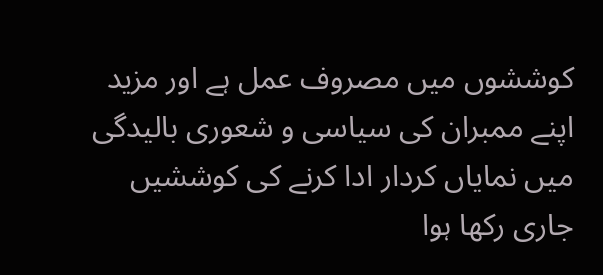کوششوں میں مصروف عمل ہے اور مزید اپنے ممبران کی سیاسی و شعوری بالیدگی میں نمایاں کردار ادا کرنے کی کوششیں جاری رکھا ہوا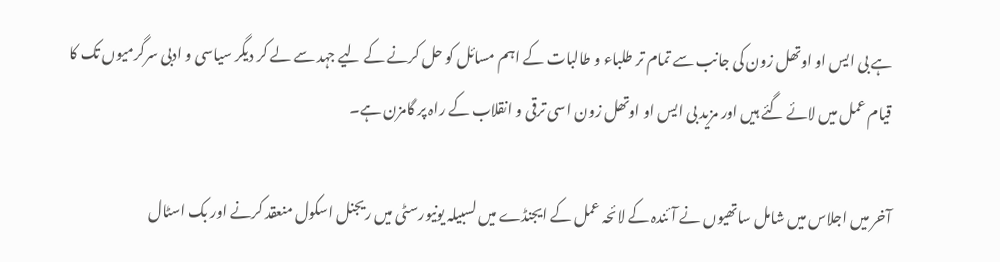ہے بی ایس او اوتھل زون کی جانب سے تمام تر طلباء و طالبات کے اہم مسائل کو حل کرنے کے لیے جہد سے لے کر دیگر سیاسی و ادبی سرگرمیوں تک کا قیام عمل میں لائے گئے ہیں اور مزید بی ایس او اوتھل زون اسی ترقی و انقلاب کے راہ پر گامزن ہے۔

آخر میں اجلاس میں شامل ساتھیوں نے آئندہ کے لائحہ عمل کے ایجنڈے میں لسبیلہ یونیورسٹی میں ریجنل اسکول منعقد کرنے اور بک اسٹال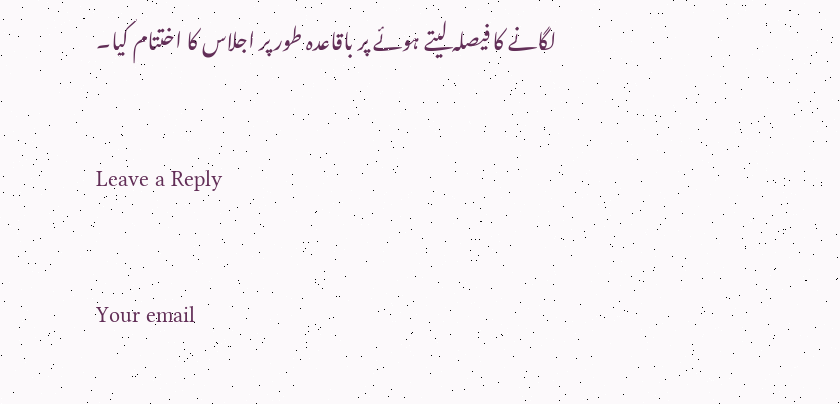لگانے کا فیصلہ لیتے ہوئے پر باقاعدہ طور پر اجلاس کا اختتام کیا۔

Leave a Reply

Your email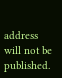address will not be published.